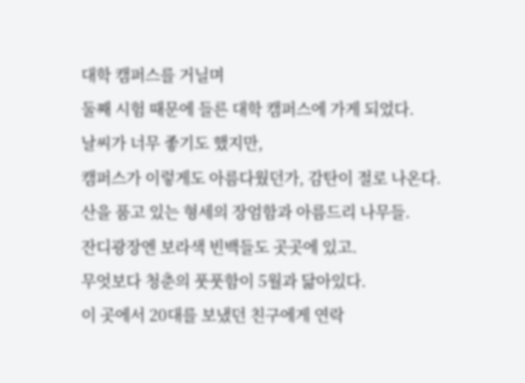대학 캠퍼스를 거닐며
둘째 시험 때문에 들른 대학 캠퍼스에 가게 되었다.
날씨가 너무 좋기도 했지만,
캠퍼스가 이렇게도 아름다웠던가, 감탄이 절로 나온다.
산을 품고 있는 형세의 장엄함과 아름드리 나무들.
잔디광장엔 보라색 빈백들도 곳곳에 있고.
무엇보다 청춘의 풋풋함이 5월과 닮아있다.
이 곳에서 20대를 보냈던 친구에게 연락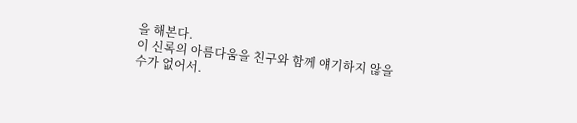을 해본다.
이 신록의 아름다움을 친구와 함께 얘기하지 않을 수가 없어서.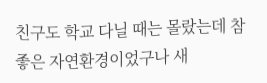친구도 학교 다닐 때는 몰랐는데 참 좋은 자연환경이었구나 새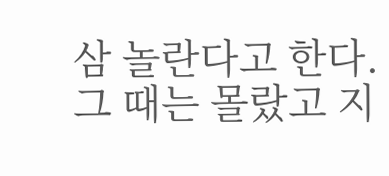삼 놀란다고 한다.
그 때는 몰랐고 지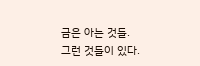금은 아는 것들.
그런 것들이 있다.